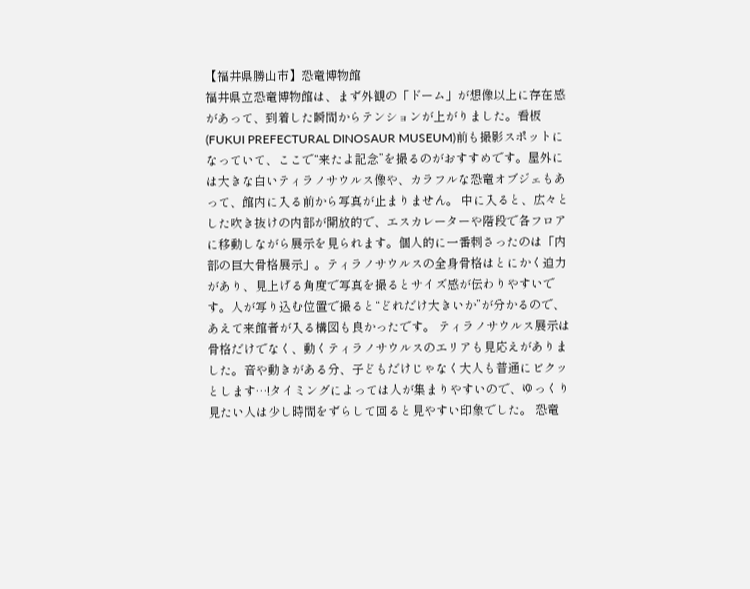【福井県勝山市】恐竜博物館
福井県立恐竜博物館は、まず外観の「ドーム」が想像以上に存在感があって、到着した瞬間からテンションが上がりました。看板(FUKUI PREFECTURAL DINOSAUR MUSEUM)前も撮影スポットになっていて、ここで“来たよ記念”を撮るのがおすすめです。屋外には大きな白いティラノサウルス像や、カラフルな恐竜オブジェもあって、館内に入る前から写真が止まりません。 中に入ると、広々とした吹き抜けの内部が開放的で、エスカレーターや階段で各フロアに移動しながら展示を見られます。個人的に一番刺さったのは「内部の巨大骨格展示」。ティラノサウルスの全身骨格はとにかく迫力があり、見上げる角度で写真を撮るとサイズ感が伝わりやすいです。人が写り込む位置で撮ると“どれだけ大きいか”が分かるので、あえて来館者が入る構図も良かったです。 ティラノサウルス展示は骨格だけでなく、動くティラノサウルスのエリアも見応えがありました。音や動きがある分、子どもだけじゃなく大人も普通にビクッとします…!タイミングによっては人が集まりやすいので、ゆっくり見たい人は少し時間をずらして回ると見やすい印象でした。 恐竜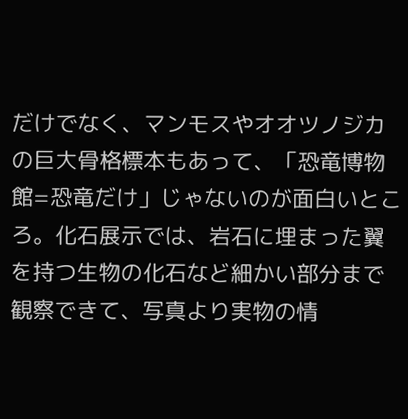だけでなく、マンモスやオオツノジカの巨大骨格標本もあって、「恐竜博物館=恐竜だけ」じゃないのが面白いところ。化石展示では、岩石に埋まった翼を持つ生物の化石など細かい部分まで観察できて、写真より実物の情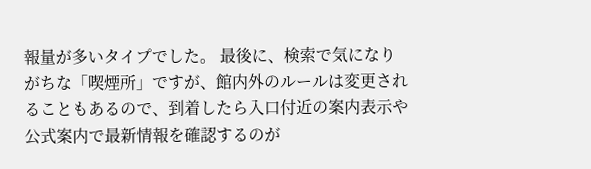報量が多いタイプでした。 最後に、検索で気になりがちな「喫煙所」ですが、館内外のルールは変更されることもあるので、到着したら入口付近の案内表示や公式案内で最新情報を確認するのが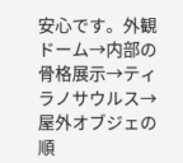安心です。外観ドーム→内部の骨格展示→ティラノサウルス→屋外オブジェの順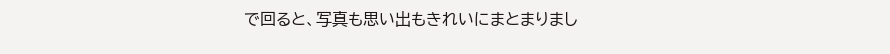で回ると、写真も思い出もきれいにまとまりまし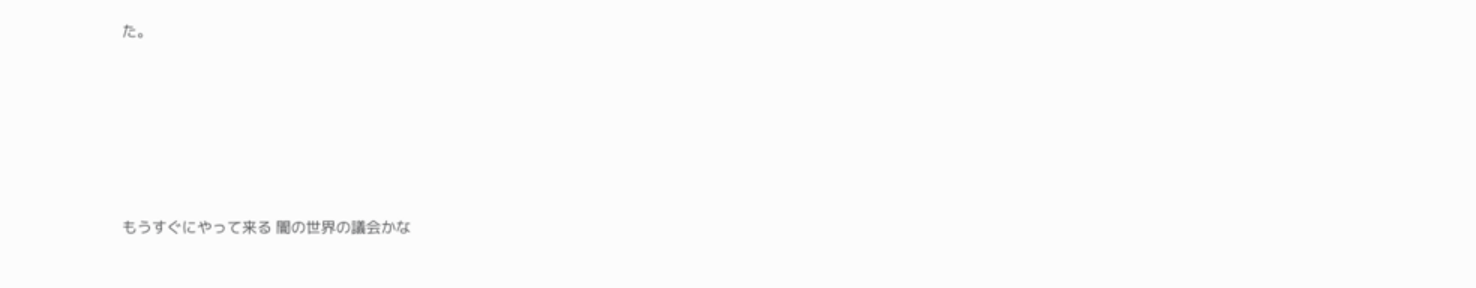た。







もうすぐにやって来る 闇の世界の議会かな